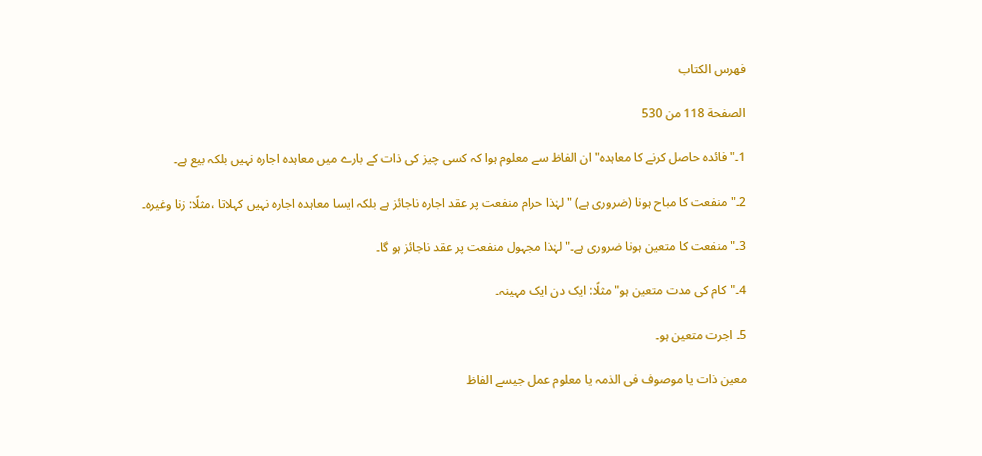فهرس الكتاب

الصفحة 118 من 530

1۔"فائدہ حاصل کرنے کا معاہدہ"ان الفاظ سے معلوم ہوا کہ کسی چیز کی ذات کے بارے میں معاہدہ اجارہ نہیں بلکہ بیع ہے۔

2۔"منفعت کا مباح ہونا (ضروری ہے) "لہٰذا حرام منفعت پر عقد اجارہ ناجائز ہے بلکہ ایسا معاہدہ اجارہ نہیں کہلاتا ،مثلًا: زنا وغیرہ۔

3۔"منفعت کا متعین ہونا ضروری ہے۔"لہٰذا مجہول منفعت پر عقد ناجائز ہو گا۔

4۔"کام کی مدت متعین ہو"مثلًا: ایک دن ایک مہینہ۔

5۔ اجرت متعین ہو۔

معین ذات یا موصوف فی الذمہ یا معلوم عمل جیسے الفاظ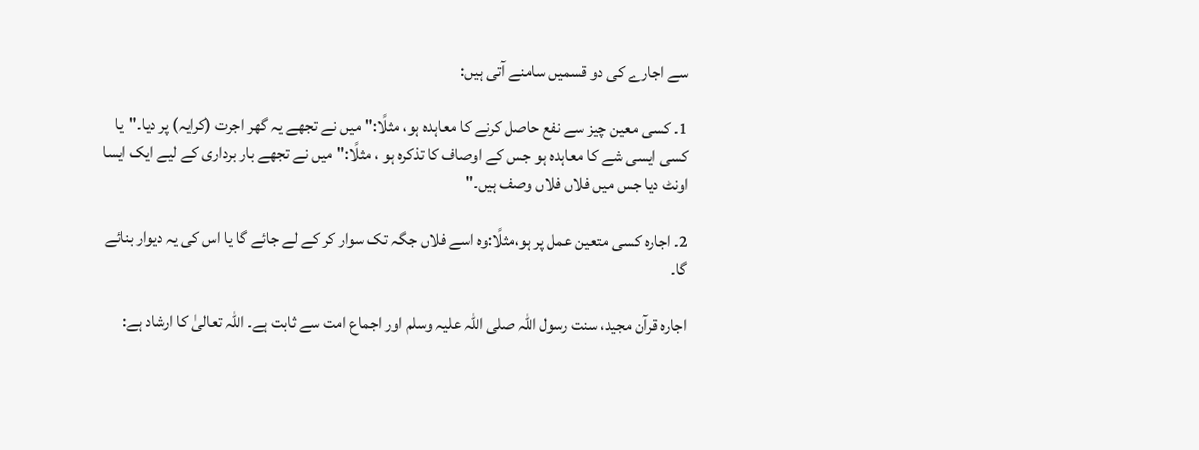سے اجارے کی دو قسمیں سامنے آتی ہیں:

1۔ کسی معین چیز سے نفع حاصل کرنے کا معاہدہ ہو، مثلًا:"میں نے تجھے یہ گھر اجرت (کرایہ) پر دیا۔"یا کسی ایسی شے کا معاہدہ ہو جس کے اوصاف کا تذکرہ ہو ، مثلًا:"میں نے تجھے بار برداری کے لیے ایک ایسا اونٹ دیا جس میں فلاں فلاں وصف ہیں۔"

2۔ اجارہ کسی متعین عمل پر ہو،مثلًا:وہ اسے فلاں جگہ تک سوار کر کے لے جائے گا یا اس کی یہ دیوار بنائے گا۔

اجارہ قرآن مجید، سنت رسول اللہ صلی اللہ علیہ وسلم اور اجماع امت سے ثابت ہے۔ اللہ تعالیٰ کا ارشاد ہے: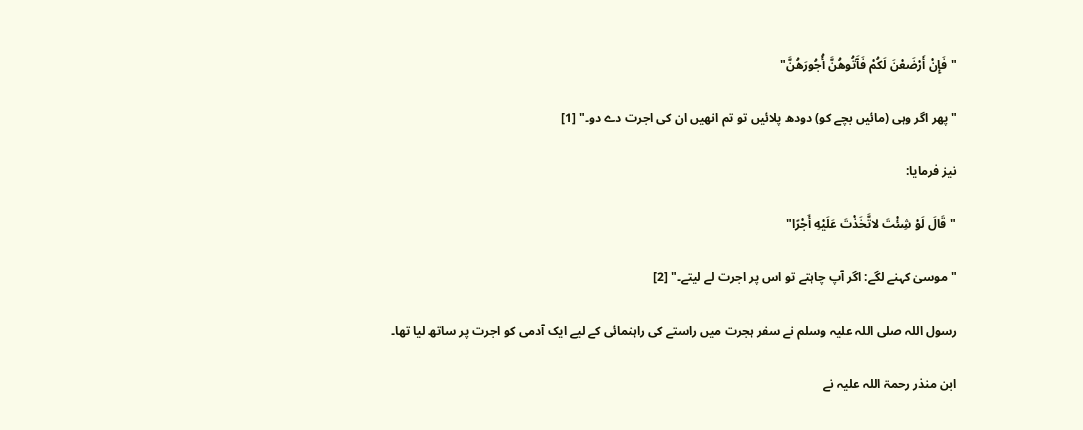"فَإِنْ أَرْضَعْنَ لَكُمْ فَآَتُوهُنَّ أُجُورَهُنَّ"

"پھر اگر وہی (مائیں بچے کو) دودھ پلائیں تو تم انھیں ان کی اجرت دے دو۔" [1]

نیز فرمایا:

"قَالَ لَوْ شِئْتَ لاتَّخَذْتَ عَلَيْهِ أَجْرًا"

"موسیٰ کہنے لگے: اگر آپ چاہتے تو اس پر اجرت لے لیتے۔" [2]

رسول اللہ صلی اللہ علیہ وسلم نے سفر ہجرت میں راستے کی راہنمائی کے لیے ایک آدمی کو اجرت پر ساتھ لیا تھا۔

ابن منذر رحمۃ اللہ علیہ نے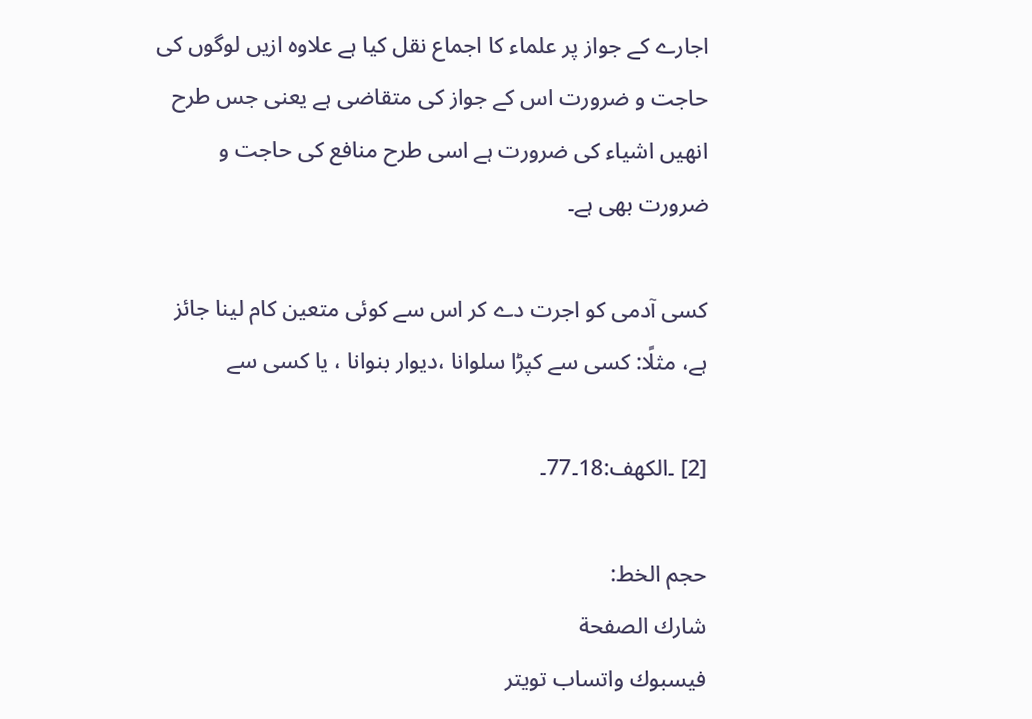اجارے کے جواز پر علماء کا اجماع نقل کیا ہے علاوہ ازیں لوگوں کی حاجت و ضرورت اس کے جواز کی متقاضی ہے یعنی جس طرح انھیں اشیاء کی ضرورت ہے اسی طرح منافع کی حاجت و ضرورت بھی ہے۔

کسی آدمی کو اجرت دے کر اس سے کوئی متعین کام لینا جائز ہے، مثلًا: کسی سے کپڑا سلوانا ،دیوار بنوانا ، یا کسی سے

[2] ۔الکھف:18۔77۔

حجم الخط:
شارك الصفحة
فيسبوك واتساب تويتر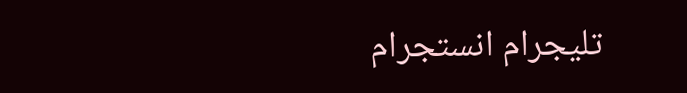تليجرام انستجرام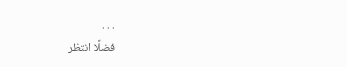. . .
فضلًا انتظر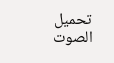تحميل الصوت